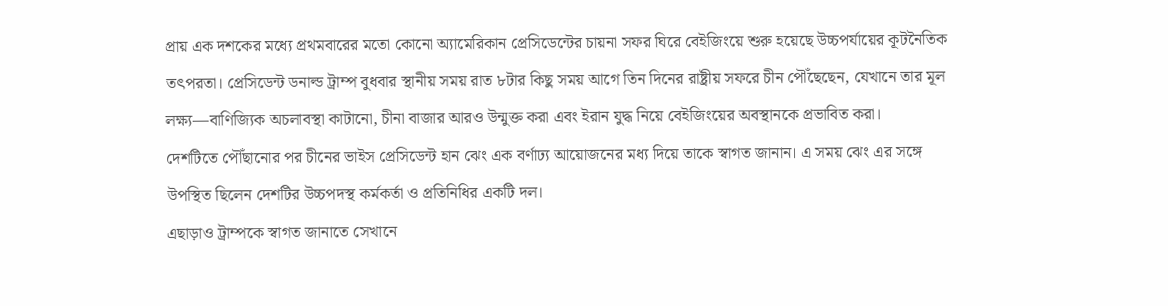প্রায় এক দশকের মধ্যে প্রথমবারের মতো কোনো অ্যামেরিকান প্রেসিডেন্টের চায়না সফর ঘিরে বেইজিংয়ে শুরু হয়েছে উচ্চপর্যায়ের কূটনৈতিক তৎপরতা। প্রেসিডেন্ট ডনাল্ড ট্রাম্প বুধবার স্থানীয় সময় রাত ৮টার কিছু সময় আগে তিন দিনের রাষ্ট্রীয় সফরে চীন পৌঁছেছেন, যেখানে তার মূল লক্ষ্য—বাণিজ্যিক অচলাবস্থা কাটানো, চীনা বাজার আরও উন্মুক্ত করা এবং ইরান যুদ্ধ নিয়ে বেইজিংয়ের অবস্থানকে প্রভাবিত করা।
দেশটিতে পৌঁছানোর পর চীনের ভাইস প্রেসিডেন্ট হান ঝেং এক বর্ণাঢ্য আয়োজনের মধ্য দিয়ে তাকে স্বাগত জানান। এ সময় ঝেং এর সঙ্গে উপস্থিত ছিলেন দেশটির উচ্চপদস্থ কর্মকর্তা ও প্রতিনিধির একটি দল।
এছাড়াও ট্রাম্পকে স্বাগত জানাতে সেখানে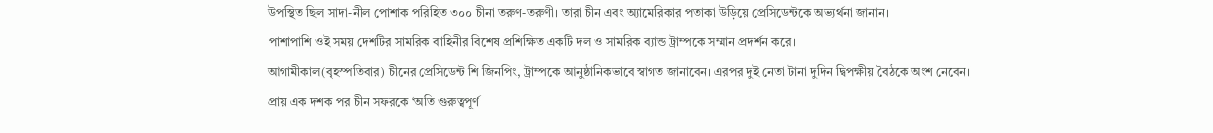উপস্থিত ছিল সাদা-নীল পোশাক পরিহিত ৩০০ চীনা তরুণ-তরুণী। তারা চীন এবং অ্যামেরিকার পতাকা উড়িয়ে প্রেসিডেন্টকে অভ্যর্থনা জানান।
পাশাপাশি ওই সময় দেশটির সামরিক বাহিনীর বিশেষ প্রশিক্ষিত একটি দল ও সামরিক ব্যান্ড ট্রাম্পকে সম্মান প্রদর্শন করে।
আগামীকাল(বৃহস্পতিবার) চীনের প্রেসিডেন্ট শি জিনপিং, ট্রাম্পকে আনুষ্ঠানিকভাবে স্বাগত জানাবেন। এরপর দুই নেতা টানা দুদিন দ্বিপক্ষীয় বৈঠকে অংশ নেবেন।
প্রায় এক দশক পর চীন সফরকে ‘অতি গুরুত্বপূর্ণ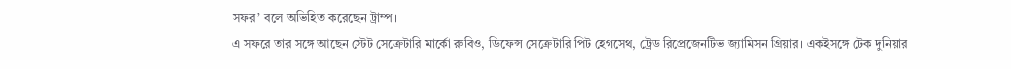সফর’ বলে অভিহিত করেছেন ট্রাম্প।
এ সফরে তার সঙ্গে আছেন স্টেট সেক্রেটারি মার্কো রুবিও, ডিফেন্স সেক্রেটারি পিট হেগসেথ, ট্রেড রিপ্রেজেনটিভ জ্যামিসন গ্রিয়ার। একইসঙ্গে টেক দুনিয়ার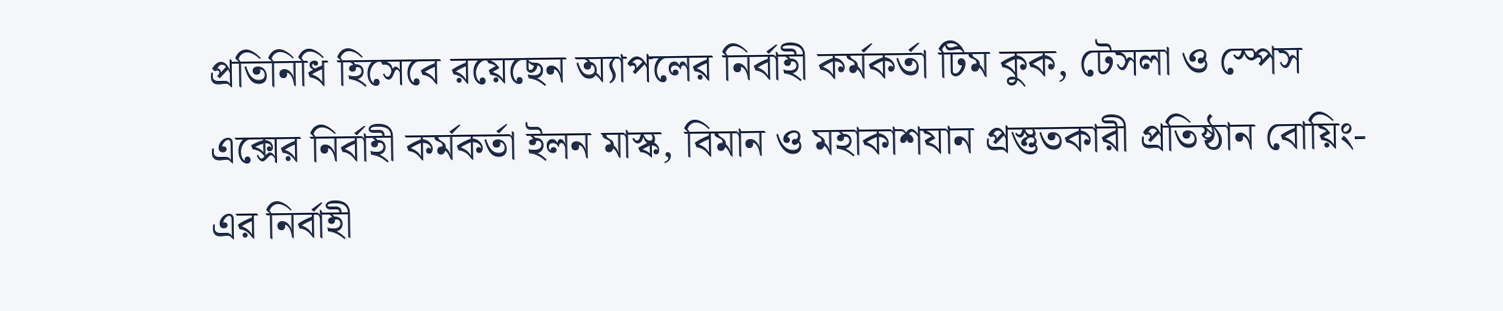প্রতিনিধি হিসেবে রয়েছেন অ্যাপলের নির্বাহী কর্মকর্তা টিম কুক, টেসলা ও স্পেস এক্সের নির্বাহী কর্মকর্তা ইলন মাস্ক, বিমান ও মহাকাশযান প্রস্তুতকারী প্রতিষ্ঠান বোয়িং-এর নির্বাহী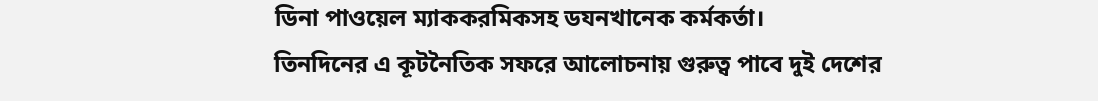ডিনা পাওয়েল ম্যাককরমিকসহ ডযনখানেক কর্মকর্তা।
তিনদিনের এ কূটনৈতিক সফরে আলোচনায় গুরুত্ব পাবে দুই দেশের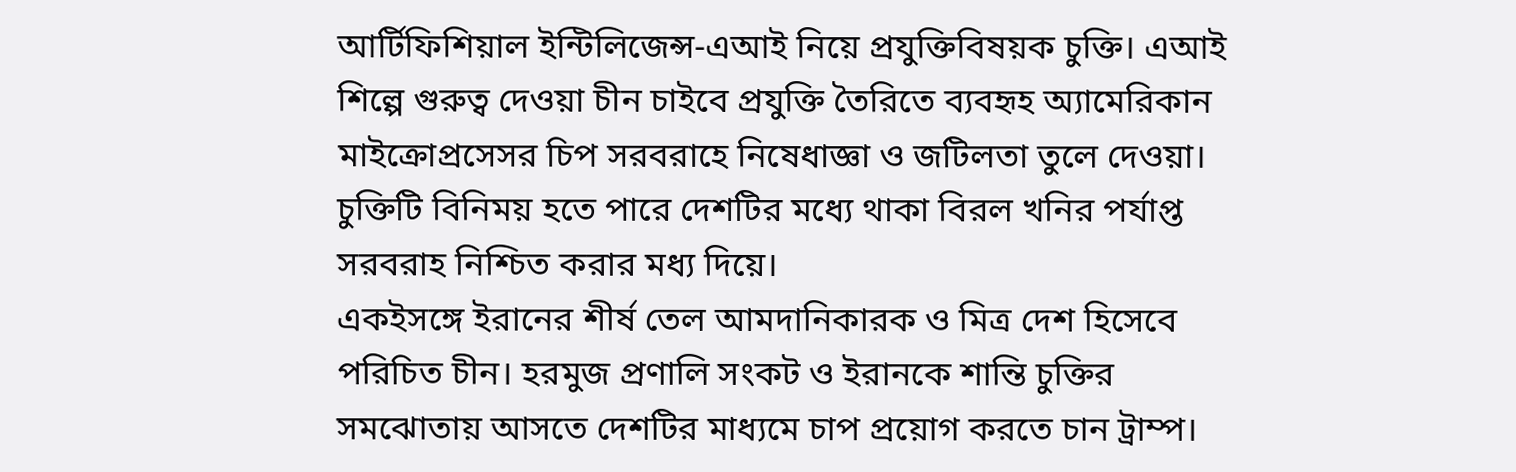আর্টিফিশিয়াল ইন্টিলিজেন্স-এআই নিয়ে প্রযুক্তিবিষয়ক চুক্তি। এআই শিল্পে গুরুত্ব দেওয়া চীন চাইবে প্রযুক্তি তৈরিতে ব্যবহৃহ অ্যামেরিকান মাইক্রোপ্রসেসর চিপ সরবরাহে নিষেধাজ্ঞা ও জটিলতা তুলে দেওয়া। চুক্তিটি বিনিময় হতে পারে দেশটির মধ্যে থাকা বিরল খনির পর্যাপ্ত সরবরাহ নিশ্চিত করার মধ্য দিয়ে।
একইসঙ্গে ইরানের শীর্ষ তেল আমদানিকারক ও মিত্র দেশ হিসেবে পরিচিত চীন। হরমুজ প্রণালি সংকট ও ইরানকে শান্তি চুক্তির সমঝোতায় আসতে দেশটির মাধ্যমে চাপ প্রয়োগ করতে চান ট্রাম্প।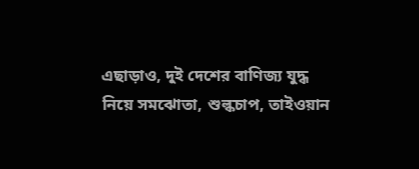এছাড়াও, দুই দেশের বাণিজ্য যুদ্ধ নিয়ে সমঝোতা, শুল্কচাপ, তাইওয়ান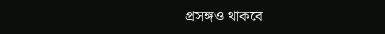প্রসঙ্গও থাকবে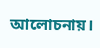আলোচনায়।